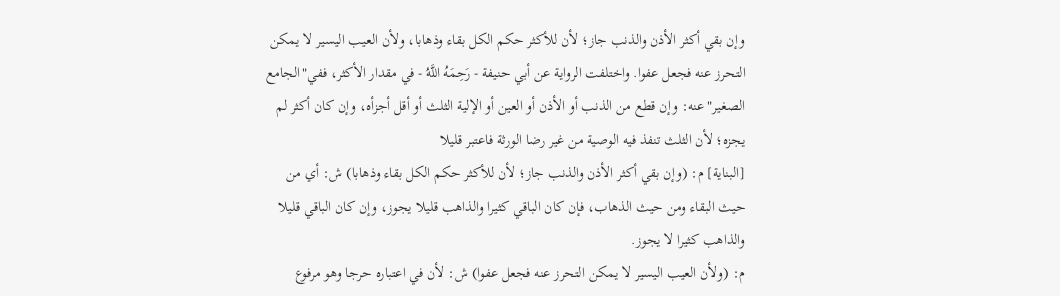وإن بقي أكثر الأذن والذنب جاز؛ لأن للأكثر حكم الكل بقاء وذهابا، ولأن العيب اليسير لا يمكن التحرز عنه فجعل عفوا. واختلفت الرواية عن أبي حنيفة - رَحِمَهُ اللَّهُ - في مقدار الأكثر، ففي"الجامع الصغير"عنه: وإن قطع من الذنب أو الأذن أو العين أو الإلية الثلث أو أقل أجزأه، وإن كان أكثر لم يجزه؛ لأن الثلث تنفذ فيه الوصية من غير رضا الورثة فاعتبر قليلا
[البناية] م: (وإن بقي أكثر الأذن والذنب جاز؛ لأن للأكثر حكم الكل بقاء وذهابا) ش: أي من حيث البقاء ومن حيث الذهاب، فإن كان الباقي كثيرا والذاهب قليلا يجوز، وإن كان الباقي قليلا والذاهب كثيرا لا يجوز.
م: (ولأن العيب اليسير لا يمكن التحرز عنه فجعل عفوا) ش: لأن في اعتباره حرجا وهو مرفوع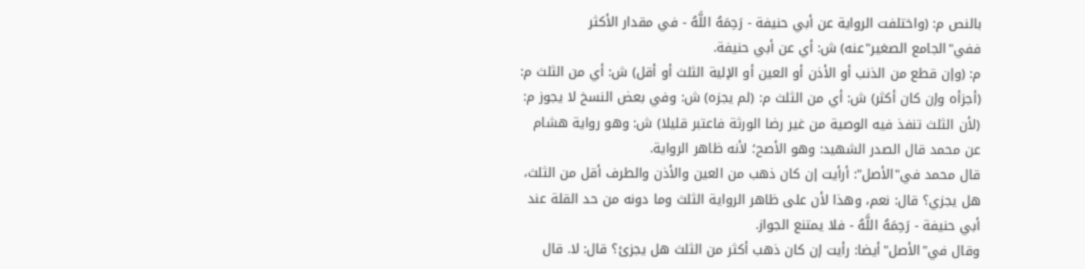بالنص م: (واختلفت الرواية عن أبي حنيفة - رَحِمَهُ اللَّهُ - في مقدار الأكثر ففي"الجامع الصغير"عنه) ش: أي عن أبي حنيفة.
م: (وإن قطع من الذنب أو الأذن أو العين أو الإلية الثلث أو أقل) ش: أي من الثلث م: (أجزأه وإن كان أكثر) ش: أي من الثلث م: (لم يجزه) ش: وفي بعض النسخ لا يجوز م: (لأن الثلث تنفذ فيه الوصية من غير رضا الورثة فاعتبر قليلا) ش: وهو رواية هشام عن محمد قال الصدر الشهيد: وهو الأصح؛ لأنه ظاهر الرواية.
قال محمد في"الأصل": أرأيت إن كان ذهب من العين والأذن والطرف أقل من الثلث، هل يجزي؟ قال: نعم، وهذا لأن على ظاهر الرواية الثلث وما دونه من حد القلة عند أبي حنيفة - رَحِمَهُ اللَّهُ - فلا يمتنع الجواز.
وقال في"الأصل"أيضا: رأيت إن كان ذهب أكثر من الثلث هل يجزئ؟ قال: لا. قال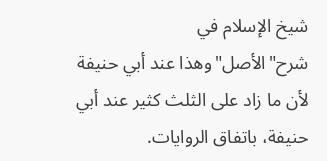شيخ الإسلام في شرح"الأصل"وهذا عند أبي حنيفة لأن ما زاد على الثلث كثير عند أبي حنيفة، باتفاق الروايات.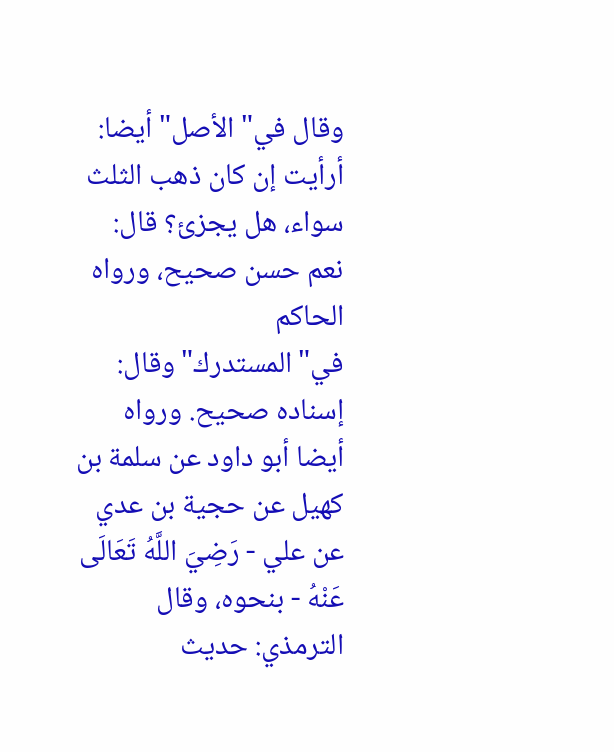وقال في"الأصل"أيضا: أرأيت إن كان ذهب الثلث سواء، هل يجزئ؟ قال: نعم حسن صحيح، ورواه الحاكم في"المستدرك"وقال: إسناده صحيح. ورواه أيضا أبو داود عن سلمة بن كهيل عن حجية بن عدي عن علي - رَضِيَ اللَّهُ تَعَالَى عَنْهُ - بنحوه، وقال الترمذي: حديث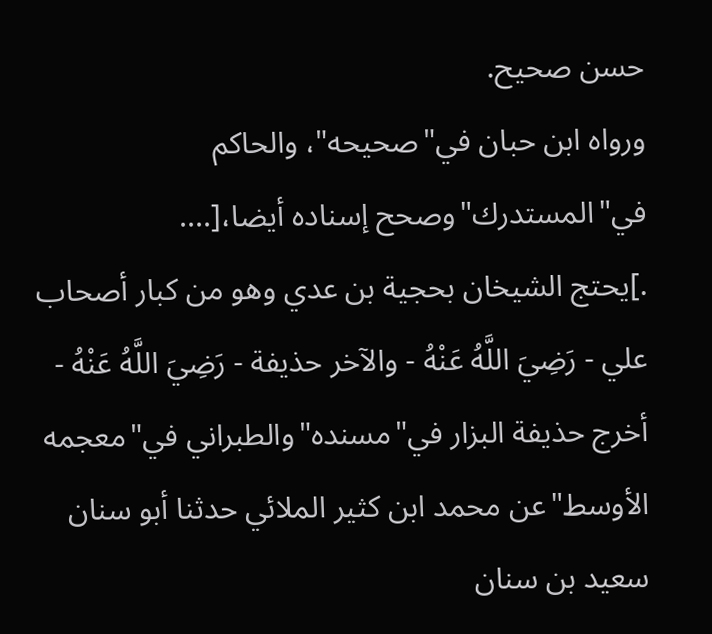حسن صحيح.
ورواه ابن حبان في"صحيحه"، والحاكم في"المستدرك"وصحح إسناده أيضا،[....
.]يحتج الشيخان بحجية بن عدي وهو من كبار أصحاب علي - رَضِيَ اللَّهُ عَنْهُ - والآخر حذيفة - رَضِيَ اللَّهُ عَنْهُ - أخرج حذيفة البزار في"مسنده"والطبراني في"معجمه الأوسط"عن محمد ابن كثير الملائي حدثنا أبو سنان سعيد بن سنان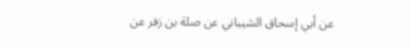عن أبي إسحاق الشيباني عن صلة بن زفر عن